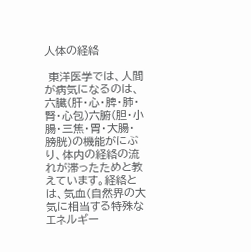人体の経絡

 東洋医学では、人間が病気になるのは、六臓(肝・心・脾・肺・腎・心包)六腑(胆・小腸・三焦・胃・大腸・膀胱)の機能がにぶり、体内の経絡の流れが滞ったためと教えています。経絡とは、気血(自然界の大気に相当する特殊なエネルギー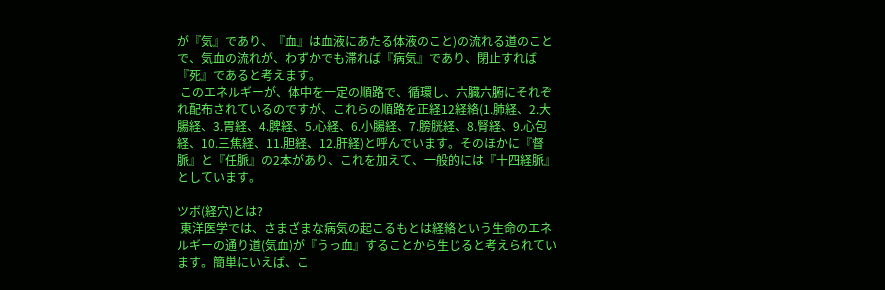が『気』であり、『血』は血液にあたる体液のこと)の流れる道のことで、気血の流れが、わずかでも滞れば『病気』であり、閉止すれば『死』であると考えます。
 このエネルギーが、体中を一定の順路で、循環し、六臓六腑にそれぞれ配布されているのですが、これらの順路を正経12経絡(1.肺経、2.大腸経、3.胃経、4.脾経、5.心経、6.小腸経、7.膀胱経、8.腎経、9.心包経、10.三焦経、11.胆経、12.肝経)と呼んでいます。そのほかに『督脈』と『任脈』の2本があり、これを加えて、一般的には『十四経脈』としています。

ツボ(経穴)とは?
 東洋医学では、さまざまな病気の起こるもとは経絡という生命のエネルギーの通り道(気血)が『うっ血』することから生じると考えられています。簡単にいえば、こ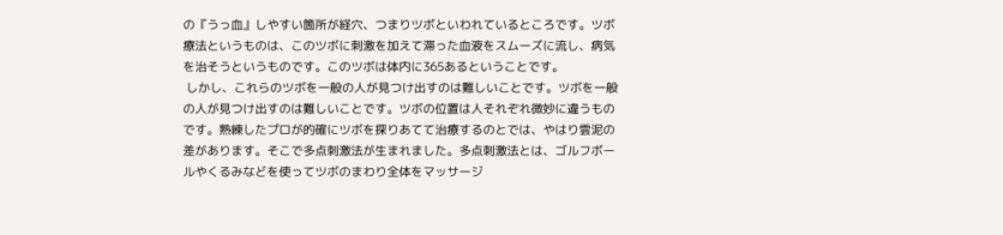の『うっ血』しやすい箇所が経穴、つまりツボといわれているところです。ツボ療法というものは、このツボに刺激を加えて滞った血液をスムーズに流し、病気を治そうというものです。このツボは体内に365あるということです。
 しかし、これらのツボを一般の人が見つけ出すのは難しいことです。ツボを一般の人が見つけ出すのは難しいことです。ツボの位置は人それぞれ微妙に違うものです。熟練したプロが的確にツボを探りあてて治療するのとでは、やはり雲泥の差があります。そこで多点刺激法が生まれました。多点刺激法とは、ゴルフボールやくるみなどを使ってツボのまわり全体をマッサージ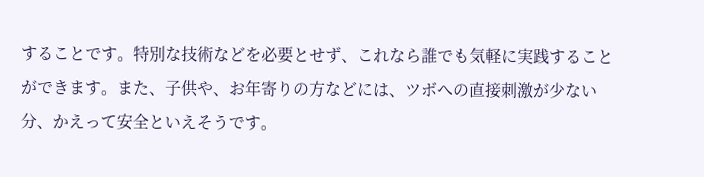することです。特別な技術などを必要とせず、これなら誰でも気軽に実践することができます。また、子供や、お年寄りの方などには、ツボへの直接刺激が少ない分、かえって安全といえそうです。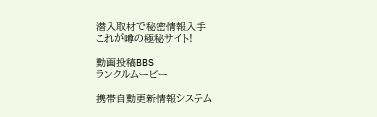潜入取材で秘密情報入手
これが噂の極秘サイト!

動画投稿BBS
ランクルムービー

携帯自動更新情報システム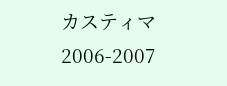カスティマ 2006-2007